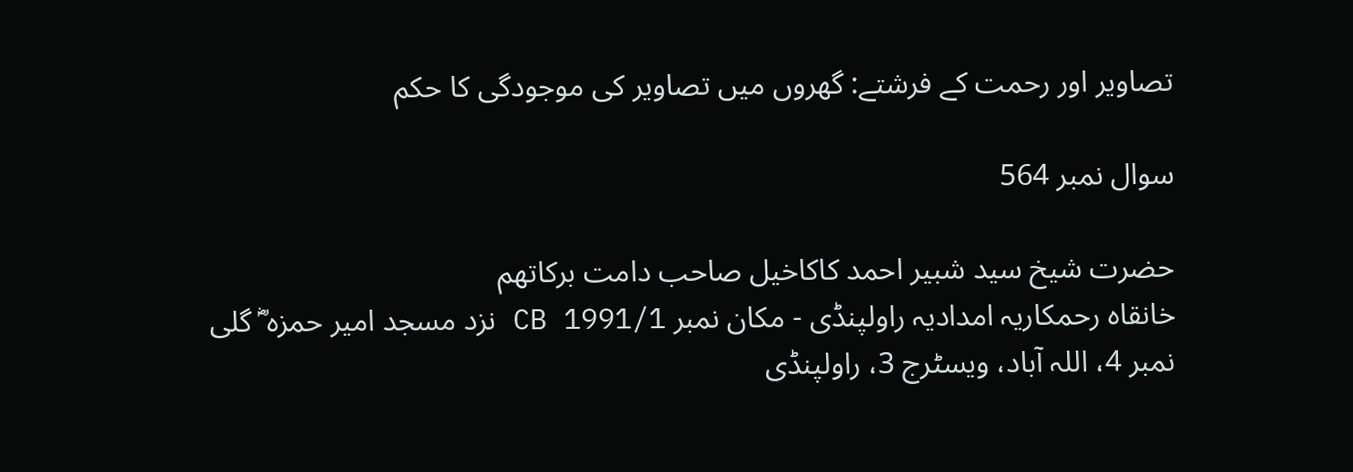تصاویر اور رحمت کے فرشتے: گھروں میں تصاویر کی موجودگی کا حکم

سوال نمبر 564

حضرت شیخ سید شبیر احمد کاکاخیل صاحب دامت برکاتھم
خانقاہ رحمکاریہ امدادیہ راولپنڈی - مکان نمبر CB 1991/1 نزد مسجد امیر حمزہ ؓ گلی نمبر 4، اللہ آباد، ویسٹرج 3، راولپنڈی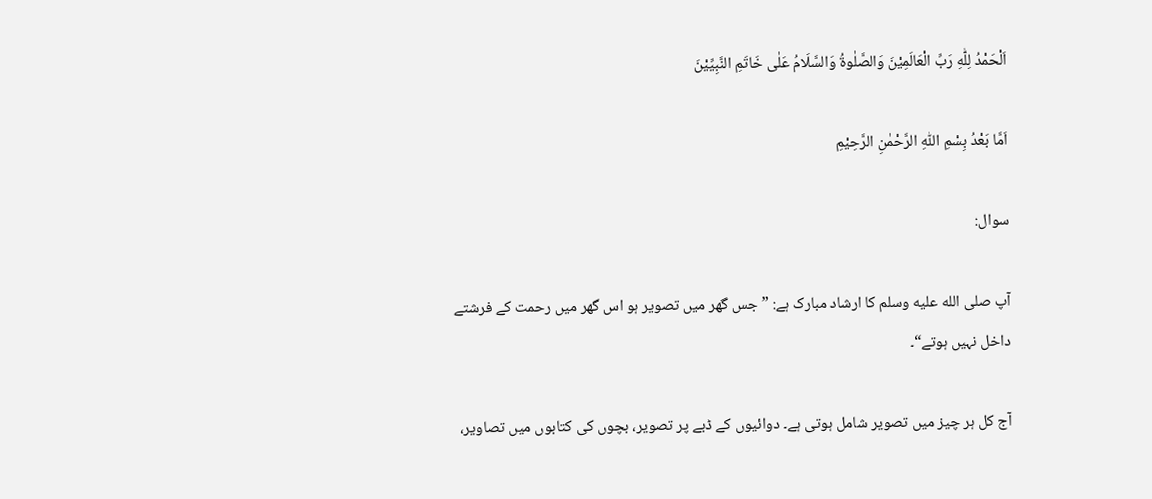اَلْحَمْدُ لِلّٰهِ رَبِّ الْعَالَمِیْنَ وَالصَّلٰوۃُ وَالسَّلَامُ عَلٰى خَاتَمِ النَّبِيِّيْنَ

اَمَّا بَعْدُ بِسْمِ اللّٰهِ الرَّحْمٰنِ الرَّحِیْمِ

سوال:

آپ صلى الله عليه وسلم کا ارشاد مبارک ہے: ”جس گھر میں تصویر ہو اس گھر میں رحمت کے فرشتے داخل نہیں ہوتے“۔

آج کل ہر چیز میں تصویر شامل ہوتی ہے۔ دوائیوں کے ڈبے پر تصویر، بچوں کی کتابوں میں تصاویر،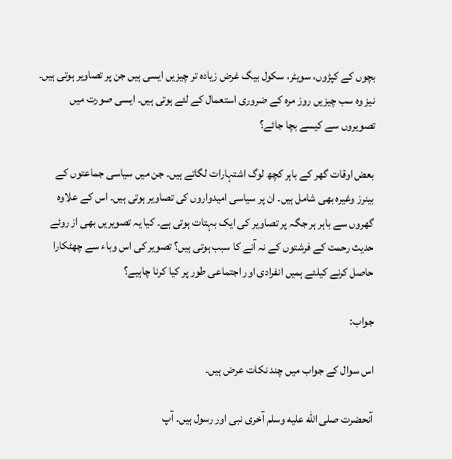بچوں کے کپڑوں، سویٹر، سکول بیگ غرض زیادہ تر چیزیں ایسی ہیں جن پر تصاویر ہوتی ہیں۔ نیز وہ سب چیزیں روز مرہ کے ضروری استعمال کے لئے ہوتی ہیں۔ ایسی صورت میں تصویروں سے کیسے بچا جائے؟

بعض اوقات گھر کے باہر کچھ لوگ اشتہارات لگاتے ہیں۔ جن میں سیاسی جماعتوں کے بینرز وغیرہ بھی شامل ہیں۔ ان پر سیاسی امیدواروں کی تصاویر ہوتی ہیں۔ اس کے علاوہ گھروں سے باہر ہر جگہ پر تصاویر کی ایک بہتات ہوتی ہے۔ کیا یہ تصویریں بھی از روئے حدیث رحمت کے فرشتوں کے نہ آنے کا سبب ہوتی ہیں؟ تصویر کی اس وباء سے چھٹکارا حاصل کرنے کیلئے ہمیں انفرادی اور اجتماعی طور پر کیا کرنا چاہیے؟

جواب:

اس سوال کے جواب میں چند نکات عرض ہیں۔

آنحضرت صلى الله عليه وسلم آخری نبی اور رسول ہیں۔ آپ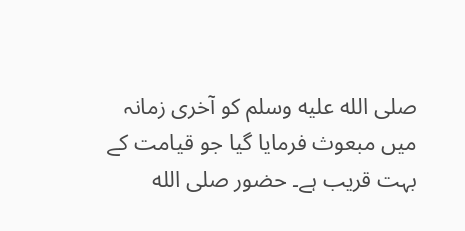صلى الله عليه وسلم کو آخری زمانہ میں مبعوث فرمایا گیا جو قیامت کے بہت قریب ہے۔ حضور صلى الله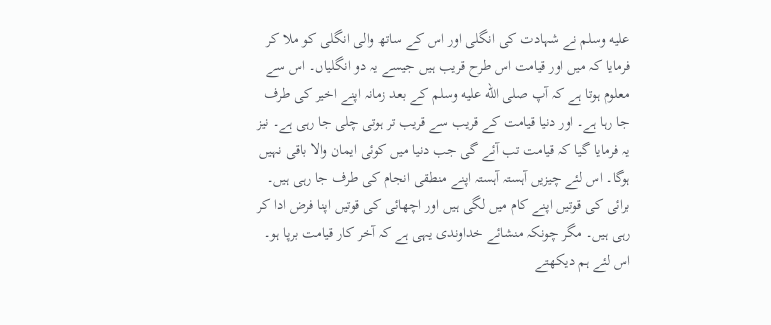عليه وسلم نے شہادت کی انگلی اور اس کے ساتھ والی انگلی کو ملا کر فرمایا کہ میں اور قیامت اس طرح قریب ہیں جیسے یہ دو انگلیاں۔ اس سے معلوم ہوتا ہے کہ آپ صلى الله عليه وسلم کے بعد زمانہ اپنے اخیر کی طرف جا رہا ہے۔ اور دنیا قیامت کے قریب سے قریب تر ہوتی چلی جا رہی ہے۔ نیز یہ فرمایا گیا کہ قیامت تب آئے گی جب دنیا میں کوئی ایمان والا باقی نہیں ہوگا۔ اس لئے چیزیں آہستہ آہستہ اپنے منطقی انجام کی طرف جا رہی ہیں۔ برائی کی قوتیں اپنے کام میں لگی ہیں اور اچھائی کی قوتیں اپنا فرض ادا کر رہی ہیں۔ مگر چونکہ منشائے خداوندی یہی ہے کہ آخر کار قیامت برپا ہو۔ اس لئے ہم دیکھتے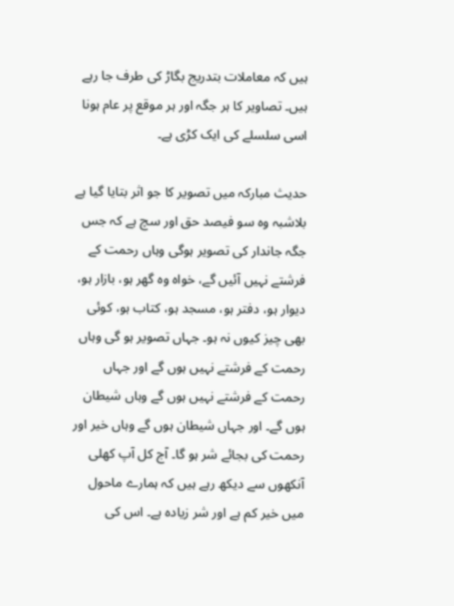ہیں کہ معاملات بتدریج بگاڑ کی طرف جا رہے ہیں۔ تصاویر کا ہر جگہ اور ہر موقع پر عام ہونا اسی سلسلے کی ایک کڑی ہے۔

حدیث مبارکہ میں تصویر کا جو اثر بتایا گیا ہے بلاشبہ وہ سو فیصد حق اور سچ ہے کہ جس جگہ جاندار کی تصویر ہوگی وہاں رحمت کے فرشتے نہیں آئیں گے، خواہ وہ گھر ہو، بازار ہو، دیوار ہو، دفتر ہو، مسجد ہو، کتاب ہو، کوئی بھی چیز کیوں نہ ہو۔ جہاں تصویر ہو گی وہاں رحمت کے فرشتے نہیں ہوں گے اور جہاں رحمت کے فرشتے نہیں ہوں گے وہاں شیطان ہوں گے۔ اور جہاں شیطان ہوں گے وہاں خیر اور رحمت کی بجائے شر ہو گا۔ آج کل آپ کھلی آنکھوں سے دیکھ رہے ہیں کہ ہمارے ماحول میں خیر کم ہے اور شر زیادہ ہے۔ اس کی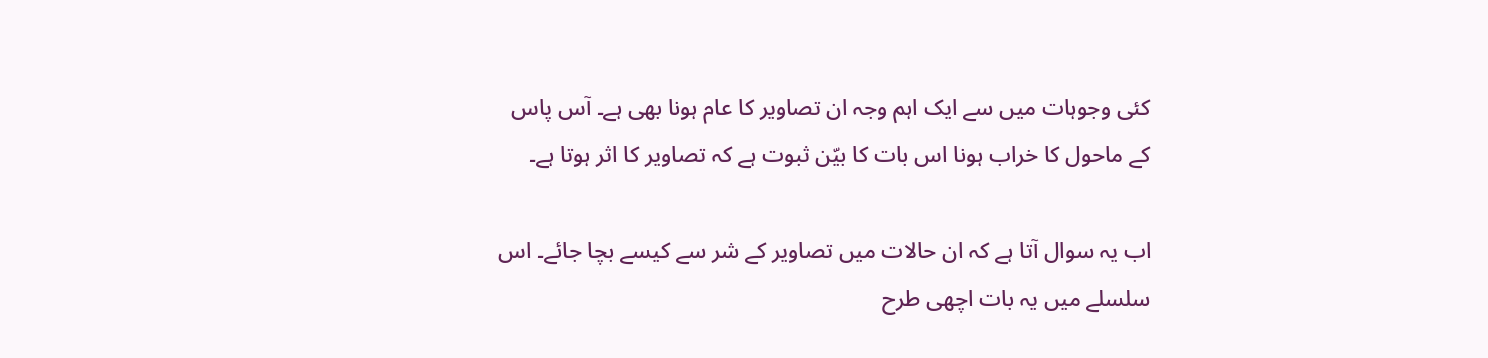کئی وجوہات میں سے ایک اہم وجہ ان تصاویر کا عام ہونا بھی ہے۔ آس پاس کے ماحول کا خراب ہونا اس بات کا بیّن ثبوت ہے کہ تصاویر کا اثر ہوتا ہے۔

اب یہ سوال آتا ہے کہ ان حالات میں تصاویر کے شر سے کیسے بچا جائے۔ اس سلسلے میں یہ بات اچھی طرح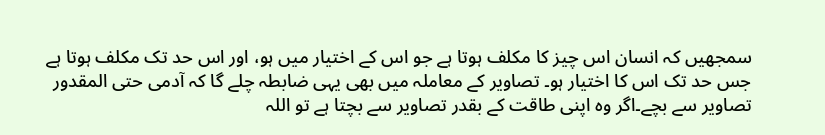سمجھیں کہ انسان اس چیز کا مکلف ہوتا ہے جو اس کے اختیار میں ہو، اور اس حد تک مکلف ہوتا ہے جس حد تک اس کا اختیار ہو۔ تصاویر کے معاملہ میں بھی یہی ضابطہ چلے گا کہ آدمی حتی المقدور تصاویر سے بچے۔اگر وہ اپنی طاقت کے بقدر تصاویر سے بچتا ہے تو اللہ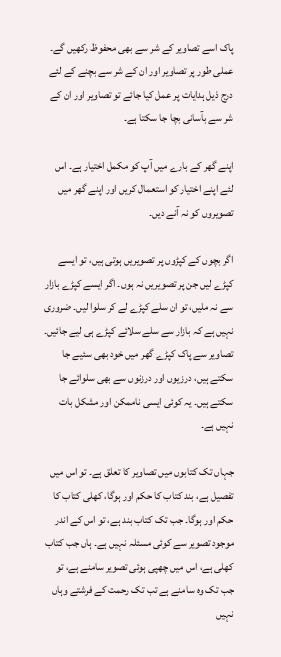پاک اسے تصاویر کے شر سے بھی محفوظ رکھیں گے۔ عملی طور پر تصاویر اور ان کے شر سے بچنے کے لئے درج ذیل ہدایات پر عمل کیا جائے تو تصاویر اور ان کے شر سے بآسانی بچا جا سکتا ہے۔

اپنے گھر کے بارے میں آپ کو مکمل اختیار ہے۔ اس لئے اپنے اختیار کو استعمال کریں اور اپنے گھر میں تصویروں کو نہ آنے دیں۔

اگر بچوں کے کپڑوں پر تصویریں ہوتی ہیں، تو ایسے کپڑے لیں جن پر تصویریں نہ ہوں۔ اگر ایسے کپڑے بازار سے نہ ملیں، تو ان سلے کپڑے لے کر سلوا لیں۔ ضروری نہیں ہے کہ بازار سے سلے سلائے کپڑے ہی لیے جائیں۔ تصاویر سے پاک کپڑے گھر میں خود بھی سئیے جا سکتے ہیں، درزیوں اور درزنوں سے بھی سلوائے جا سکتے ہیں۔ یہ کوئی ایسی ناممکن اور مشکل بات نہیں ہے۔

جہاں تک کتابوں میں تصاویر کا تعلق ہے۔ تو اس میں تفصیل ہے، بند کتاب کا حکم اور ہوگا، کھلی کتاب کا حکم اور ہوگا۔ جب تک کتاب بند ہے، تو اس کے اندر موجود تصویر سے کوئی مسئلہ نہیں ہے۔ ہاں جب کتاب کھلی ہے، اس میں چھپی ہوئی تصویر سامنے ہے، تو جب تک وہ سامنے ہے تب تک رحمت کے فرشتے وہاں نہیں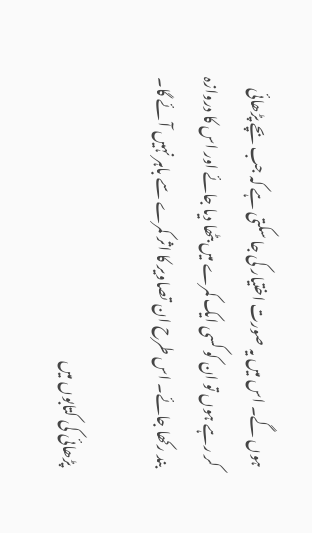ہوں گے۔ اس میں یہ صورت اختیار کی جا سکتی ہے کہ جب بچے پڑھائی کر رہے ہوں تو ان کو کسی ایک کمرے میں بٹھا دیا جائے اور اس کا دروازہ بند رکھا جائے۔ اس طرح ان تصاویر کا اثر کمرے سے باہر نہیں آئے گا۔

پڑھائی کی کتابوں میں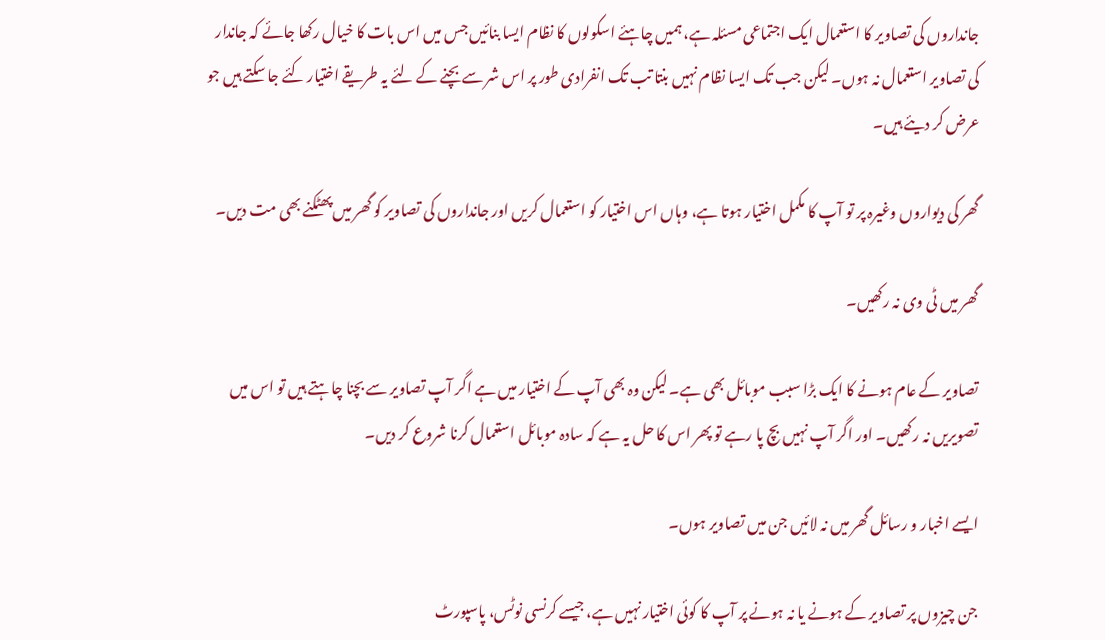جانداروں کی تصاویر کا استعمال ایک اجتماعی مسئلہ ہے، ہمیں چاہئے اسکولوں کا نظام ایسا بنائیں جس میں اس بات کا خیال رکھا جائے کہ جاندار کی تصاویر استعمال نہ ہوں۔ لیکن جب تک ایسا نظام نہیں بنتا تب تک انفرادی طور پر اس شر سے بچنے کے لئے یہ طریقے اختیار کئے جا سکتے ہیں جو عرض کر دیئے ہیں۔

گھر کی دیواروں وغیرہ پر تو آپ کا مکمل اختیار ہوتا ہے، وہاں اس اختیار کو استعمال کریں اور جانداروں کی تصاویر کو گھر میں پھٹکنے بھی مت دیں۔

گھر میں ٹی وی نہ رکھیں۔

تصاویر کے عام ہونے کا ایک بڑا سبب موبائل بھی ہے۔ لیکن وہ بھی آپ کے اختیار میں ہے اگر آپ تصاویر سے بچنا چاہتے ہیں تو اس میں تصویریں نہ رکھیں۔ اور اگر آپ نہیں بچ پا رہے تو پھر اس کا حل یہ ہے کہ سادہ موبائل استعمال کرنا شروع کر دیں۔

ایسے اخبار و رسائل گھر میں نہ لائیں جن میں تصاویر ہوں۔

جن چیزوں پر تصاویر کے ہونے یا نہ ہونے پر آپ کا کوئی اختیار نہیں ہے، جیسے کرنسی نوٹس، پاسپورٹ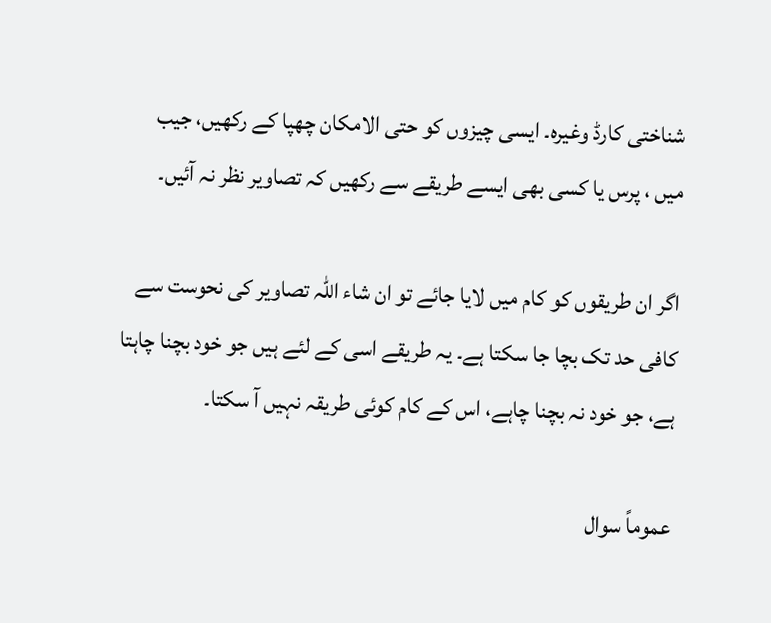شناختی کارڈ وغیرہ۔ ایسی چیزوں کو حتی الامکان چھپا کے رکھیں، جیب میں ، پرس یا کسی بھی ایسے طریقے سے رکھیں کہ تصاویر نظر نہ آئیں۔

اگر ان طریقوں کو کام میں لایا جائے تو ان شاء اللہ تصاویر کی نحوست سے کافی حد تک بچا جا سکتا ہے۔ یہ طریقے اسی کے لئے ہیں جو خود بچنا چاہتا ہے، جو خود نہ بچنا چاہے، اس کے کام کوئی طریقہ نہیں آ سکتا۔

عموماً سوال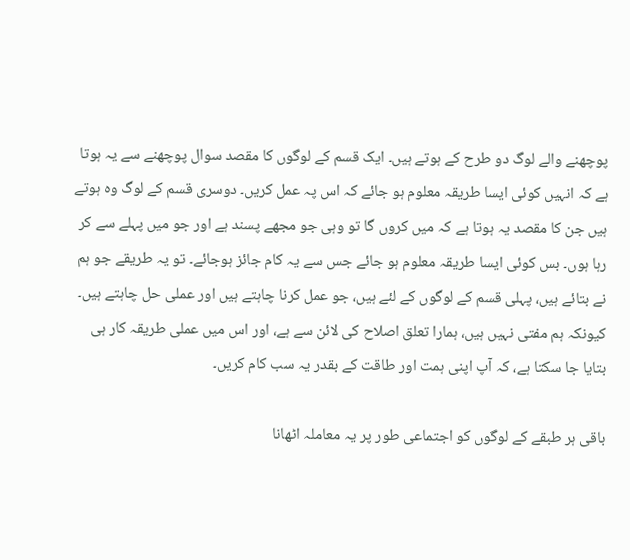پوچھنے والے لوگ دو طرح کے ہوتے ہیں۔ ایک قسم کے لوگوں کا مقصد سوال پوچھنے سے یہ ہوتا ہے کہ انہیں کوئی ایسا طریقہ معلوم ہو جائے کہ اس پہ عمل کریں۔ دوسری قسم کے لوگ وہ ہوتے ہیں جن کا مقصد یہ ہوتا ہے کہ میں کروں گا تو وہی جو مجھے پسند ہے اور جو میں پہلے سے کر رہا ہوں۔ بس کوئی ایسا طریقہ معلوم ہو جائے جس سے یہ کام جائز ہوجائے۔ تو یہ طریقے جو ہم نے بتائے ہیں، پہلی قسم کے لوگوں کے لئے ہیں، جو عمل کرنا چاہتے ہیں اور عملی حل چاہتے ہیں۔ کیونکہ ہم مفتی نہیں ہیں، ہمارا تعلق اصلاح کی لائن سے ہے، اور اس میں عملی طریقہ کار ہی بتایا جا سکتا ہے، کہ آپ اپنی ہمت اور طاقت کے بقدر یہ سب کام کریں۔

باقی ہر طبقے کے لوگوں کو اجتماعی طور پر یہ معاملہ اٹھانا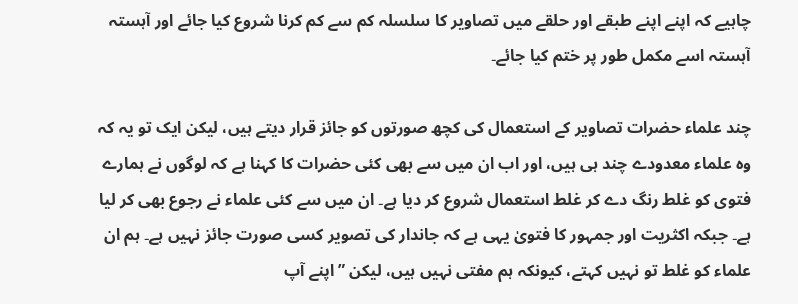چاہیے کہ اپنے اپنے طبقے اور حلقے میں تصاویر کا سلسلہ کم سے کم کرنا شروع کیا جائے اور آہستہ آہستہ اسے مکمل طور پر ختم کیا جائے۔

چند علماء حضرات تصاویر کے استعمال کی کچھ صورتوں کو جائز قرار دیتے ہیں، لیکن ایک تو یہ کہ وہ علماء معدودے چند ہی ہیں، اور اب ان میں سے بھی کئی حضرات کا کہنا ہے کہ لوگوں نے ہمارے فتوی کو غلط رنگ دے کر غلط استعمال شروع کر دیا ہے۔ ان میں سے کئی علماء نے رجوع بھی کر لیا ہے۔ جبکہ اکثریت اور جمہور کا فتویٰ یہی ہے کہ جاندار کی تصویر کسی صورت جائز نہیں ہے۔ ہم ان علماء کو غلط تو نہیں کہتے، کیونکہ ہم مفتی نہیں ہیں، لیکن ”اپنے آپ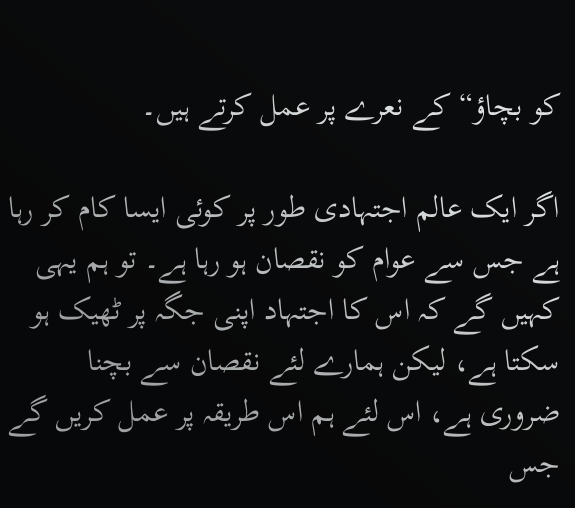کو بچاؤ“کے نعرے پر عمل کرتے ہیں۔

اگر ایک عالم اجتہادی طور پر کوئی ایسا کام کر رہا ہے جس سے عوام کو نقصان ہو رہا ہے۔ تو ہم یہی کہیں گے کہ اس کا اجتہاد اپنی جگہ پر ٹھیک ہو سکتا ہے، لیکن ہمارے لئے نقصان سے بچنا ضروری ہے، اس لئے ہم اس طریقہ پر عمل کریں گے جس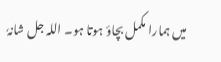میں ہمارا مکمل بچاؤ ہوتا ہو۔ اللہ جل شانہٗ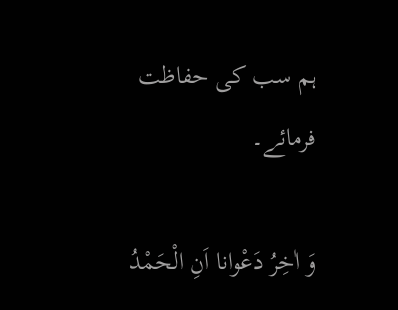ہم سب کی حفاظت فرمائے۔

وَ اٰخِرُ دَعْوانا اَنِ الْحَمْدُ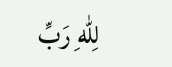لِلّٰهِ رَبِّ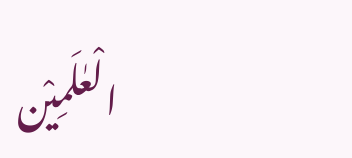الْعٰلَمِیْن